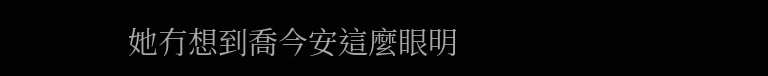她冇想到喬今安這麼眼明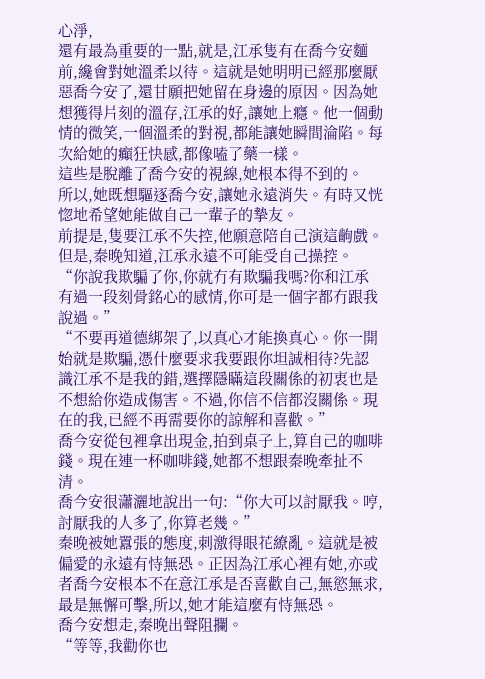心淨,
還有最為重要的一點,就是,江承隻有在喬今安麵前,纔會對她溫柔以待。這就是她明明已經那麼厭惡喬今安了,還甘願把她留在身邊的原因。因為她想獲得片刻的溫存,江承的好,讓她上癮。他一個動情的微笑,一個溫柔的對視,都能讓她瞬間淪陷。每次給她的癲狂快感,都像嗑了藥一樣。
這些是脫離了喬今安的視線,她根本得不到的。
所以,她既想驅逐喬今安,讓她永遠消失。有時又恍惚地希望她能做自己一輩子的摯友。
前提是,隻要江承不失控,他願意陪自己演這齣戲。
但是,秦晚知道,江承永遠不可能受自己操控。
“你說我欺騙了你,你就冇有欺騙我嗎?你和江承有過一段刻骨銘心的感情,你可是一個字都冇跟我說過。”
“不要再道德綁架了,以真心才能換真心。你一開始就是欺騙,憑什麼要求我要跟你坦誠相待?先認識江承不是我的錯,選擇隱瞞這段關係的初衷也是不想給你造成傷害。不過,你信不信都沒關係。現在的我,已經不再需要你的諒解和喜歡。”
喬今安從包裡拿出現金,拍到桌子上,算自己的咖啡錢。現在連一杯咖啡錢,她都不想跟秦晚牽扯不清。
喬今安很瀟灑地說出一句:“你大可以討厭我。哼,討厭我的人多了,你算老幾。”
秦晚被她囂張的態度,刺激得眼花繚亂。這就是被偏愛的永遠有恃無恐。正因為江承心裡有她,亦或者喬今安根本不在意江承是否喜歡自己,無慾無求,最是無懈可擊,所以,她才能這麼有恃無恐。
喬今安想走,秦晚出聲阻攔。
“等等,我勸你也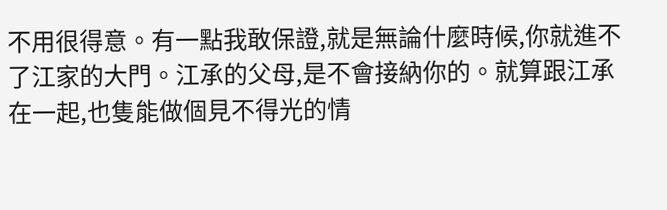不用很得意。有一點我敢保證,就是無論什麼時候,你就進不了江家的大門。江承的父母,是不會接納你的。就算跟江承在一起,也隻能做個見不得光的情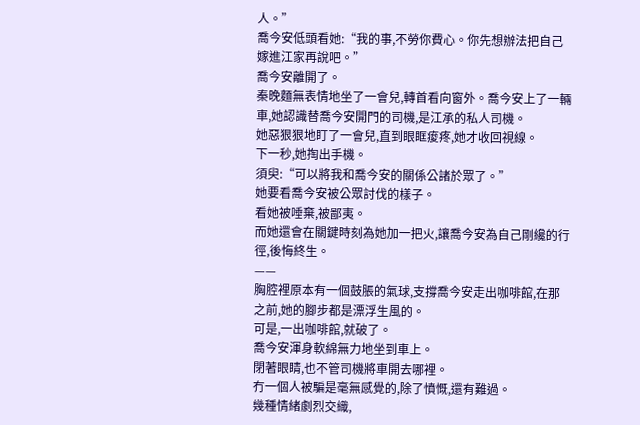人。”
喬今安低頭看她:“我的事,不勞你費心。你先想辦法把自己嫁進江家再說吧。”
喬今安離開了。
秦晚麵無表情地坐了一會兒,轉首看向窗外。喬今安上了一輛車,她認識替喬今安開門的司機,是江承的私人司機。
她惡狠狠地盯了一會兒,直到眼眶痠疼,她才收回視線。
下一秒,她掏出手機。
須臾:“可以將我和喬今安的關係公諸於眾了。”
她要看喬今安被公眾討伐的樣子。
看她被唾棄,被鄙夷。
而她還會在關鍵時刻為她加一把火,讓喬今安為自己剛纔的行徑,後悔終生。
——
胸腔裡原本有一個鼓脹的氣球,支撐喬今安走出咖啡館,在那之前,她的腳步都是漂浮生風的。
可是,一出咖啡館,就破了。
喬今安渾身軟綿無力地坐到車上。
閉著眼睛,也不管司機將車開去哪裡。
冇一個人被騙是毫無感覺的,除了憤慨,還有難過。
幾種情緒劇烈交織,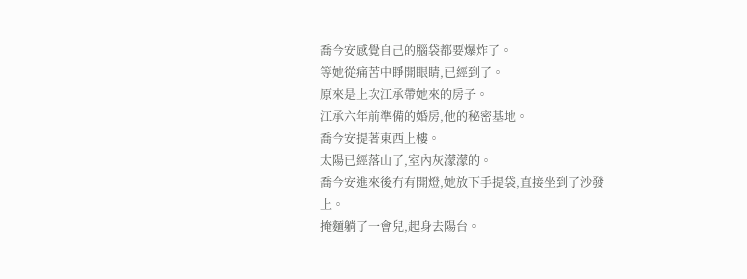喬今安感覺自己的腦袋都要爆炸了。
等她從痛苦中睜開眼睛,已經到了。
原來是上次江承帶她來的房子。
江承六年前準備的婚房,他的秘密基地。
喬今安提著東西上樓。
太陽已經落山了,室內灰濛濛的。
喬今安進來後冇有開燈,她放下手提袋,直接坐到了沙發上。
掩麵躺了一會兒,起身去陽台。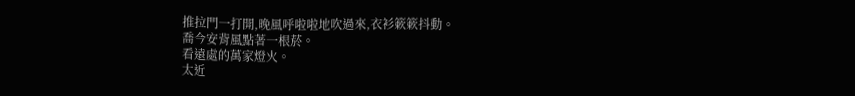推拉門一打開,晚風呼啦啦地吹過來,衣衫簌簌抖動。
喬今安背風點著一根菸。
看遠處的萬家燈火。
太近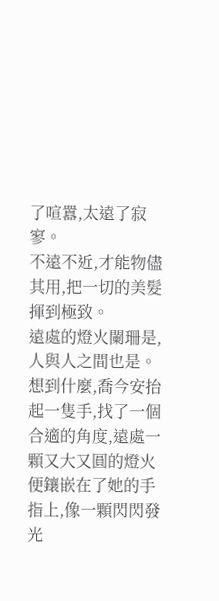了喧囂,太遠了寂寥。
不遠不近,才能物儘其用,把一切的美髮揮到極致。
遠處的燈火闌珊是,人與人之間也是。
想到什麼,喬今安抬起一隻手,找了一個合適的角度,遠處一顆又大又圓的燈火便鑲嵌在了她的手指上,像一顆閃閃發光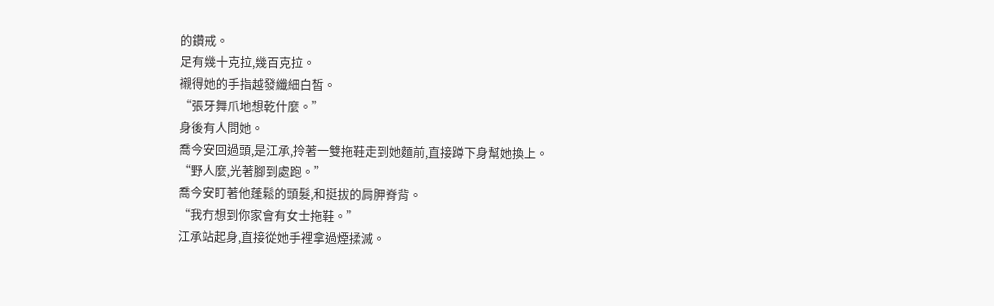的鑽戒。
足有幾十克拉,幾百克拉。
襯得她的手指越發纖細白皙。
“張牙舞爪地想乾什麼。”
身後有人問她。
喬今安回過頭,是江承,拎著一雙拖鞋走到她麵前,直接蹲下身幫她換上。
“野人麼,光著腳到處跑。”
喬今安盯著他蓬鬆的頭髮,和挺拔的肩胛脊背。
“我冇想到你家會有女士拖鞋。”
江承站起身,直接從她手裡拿過煙揉滅。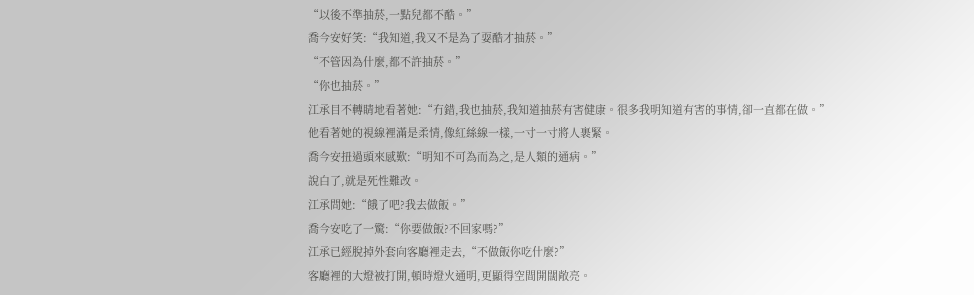“以後不準抽菸,一點兒都不酷。”
喬今安好笑:“我知道,我又不是為了耍酷才抽菸。”
“不管因為什麼,都不許抽菸。”
“你也抽菸。”
江承目不轉睛地看著她:“冇錯,我也抽菸,我知道抽菸有害健康。很多我明知道有害的事情,卻一直都在做。”
他看著她的視線裡滿是柔情,像紅絲線一樣,一寸一寸將人裹緊。
喬今安扭過頭來感歎:“明知不可為而為之,是人類的通病。”
說白了,就是死性難改。
江承問她:“餓了吧?我去做飯。”
喬今安吃了一驚:“你要做飯?不回家嗎?”
江承已經脫掉外套向客廳裡走去,“不做飯你吃什麼?”
客廳裡的大燈被打開,頓時燈火通明,更顯得空間開闊敞亮。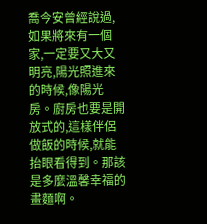喬今安曾經說過,如果將來有一個家,一定要又大又明亮,陽光照進來的時候,像陽光房。廚房也要是開放式的,這樣伴侶做飯的時候,就能抬眼看得到。那該是多麼溫馨幸福的畫麵啊。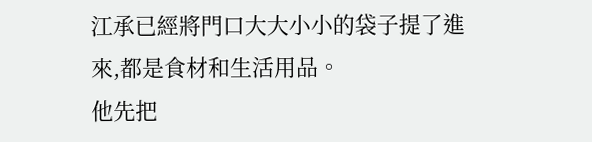江承已經將門口大大小小的袋子提了進來,都是食材和生活用品。
他先把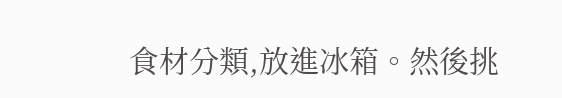食材分類,放進冰箱。然後挑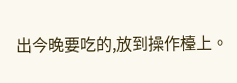出今晚要吃的,放到操作檯上。